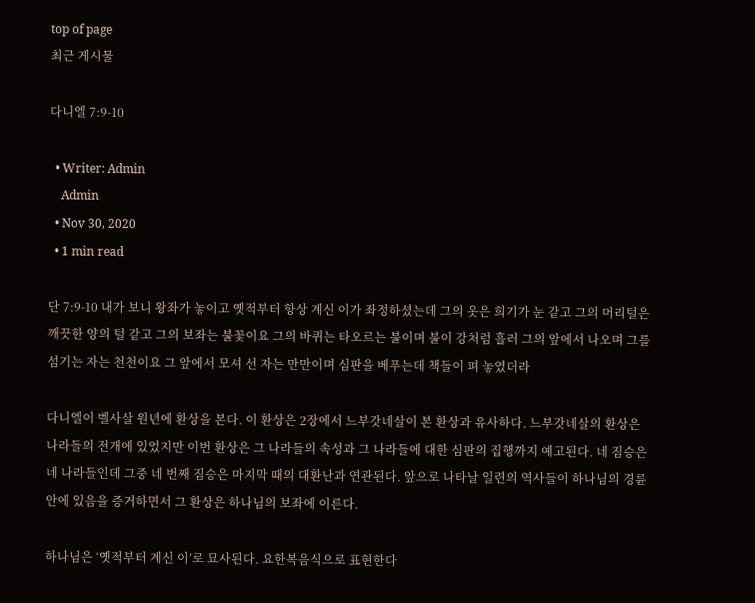top of page
최근 게시물

다니엘 7:9-10

  • Writer: Admin
    Admin
  • Nov 30, 2020
  • 1 min read

단 7:9-10 내가 보니 왕좌가 놓이고 옛적부터 항상 계신 이가 좌정하셨는데 그의 옷은 희기가 눈 같고 그의 머리털은 깨끗한 양의 털 같고 그의 보좌는 불꽃이요 그의 바퀴는 타오르는 불이며 불이 강처럼 흘러 그의 앞에서 나오며 그를 섬기는 자는 천천이요 그 앞에서 모셔 선 자는 만만이며 심판을 베푸는데 책들이 펴 놓였더라

다니엘이 벨사살 원년에 환상을 본다. 이 환상은 2장에서 느부갓네살이 본 환상과 유사하다. 느부갓네살의 환상은 나라들의 전개에 있었지만 이번 환상은 그 나라들의 속성과 그 나라들에 대한 심판의 집행까지 예고된다. 네 짐승은 네 나라들인데 그중 네 번째 짐승은 마지막 때의 대환난과 연관된다. 앞으로 나타날 일련의 역사들이 하나님의 경륜 안에 있음을 증거하면서 그 환상은 하나님의 보좌에 이른다.

하나님은 ‘옛적부터 계신 이’로 묘사된다. 요한복음식으로 표현한다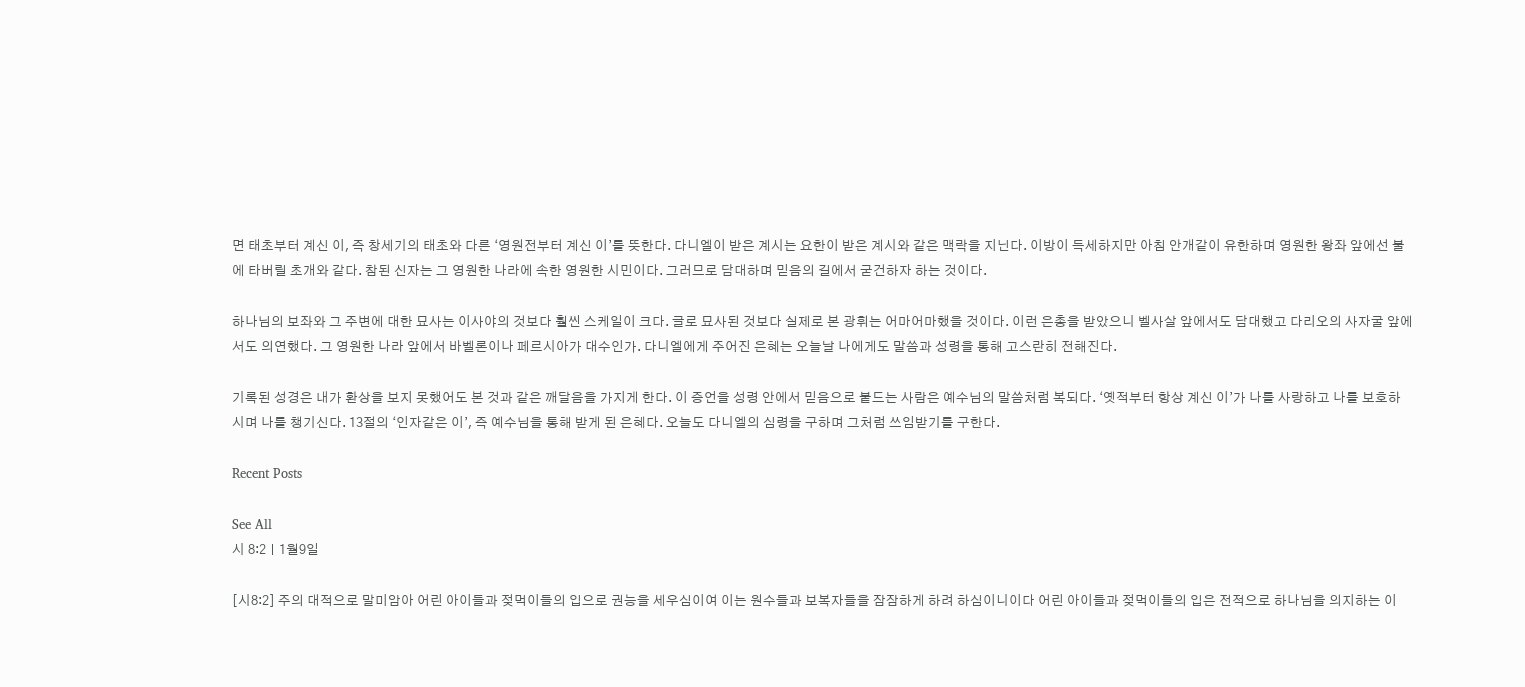면 태초부터 계신 이, 즉 창세기의 태초와 다른 ‘영원전부터 계신 이’를 뜻한다. 다니엘이 받은 계시는 요한이 받은 계시와 같은 맥락을 지닌다. 이방이 득세하지만 아침 안개같이 유한하며 영원한 왕좌 앞에선 불에 타버릴 초개와 같다. 참된 신자는 그 영원한 나라에 속한 영원한 시민이다. 그러므로 담대하며 믿음의 길에서 굳건하자 하는 것이다.

하나님의 보좌와 그 주변에 대한 묘사는 이사야의 것보다 훨씬 스케일이 크다. 글로 묘사된 것보다 실제로 본 광휘는 어마어마했을 것이다. 이런 은총을 받았으니 벨사살 앞에서도 담대했고 다리오의 사자굴 앞에서도 의연했다. 그 영원한 나라 앞에서 바벨론이나 페르시아가 대수인가. 다니엘에게 주어진 은혜는 오늘날 나에게도 말씀과 성령을 통해 고스란히 전해진다.

기록된 성경은 내가 환상을 보지 못했어도 본 것과 같은 깨달음을 가지게 한다. 이 증언을 성령 안에서 믿음으로 붙드는 사람은 예수님의 말씀처럼 복되다. ‘옛적부터 항상 계신 이’가 나를 사랑하고 나를 보호하시며 나를 챙기신다. 13절의 ‘인자같은 이’, 즉 예수님을 통해 받게 된 은혜다. 오늘도 다니엘의 심령을 구하며 그처럼 쓰임받기를 구한다.

Recent Posts

See All
시 8:2ㅣ1월9일

[시8:2] 주의 대적으로 말미암아 어린 아이들과 젖먹이들의 입으로 권능을 세우심이여 이는 원수들과 보복자들을 잠잠하게 하려 하심이니이다 어린 아이들과 젖먹이들의 입은 전적으로 하나님을 의지하는 이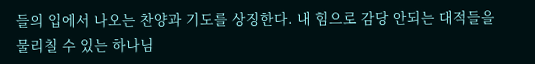들의 입에서 나오는 찬양과 기도를 상징한다. 내 힘으로 감당 안되는 대적들을 물리칠 수 있는 하나님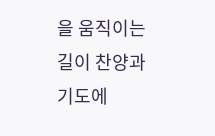을 움직이는 길이 찬양과 기도에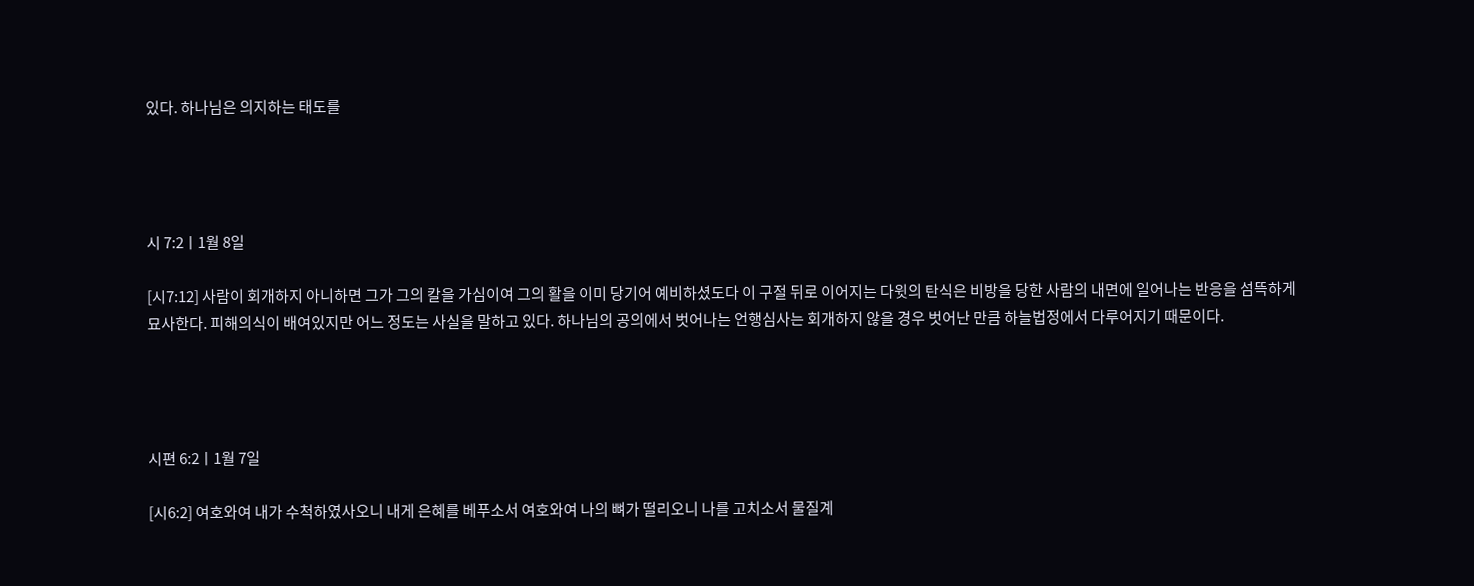있다. 하나님은 의지하는 태도를




시 7:2ㅣ1월 8일

[시7:12] 사람이 회개하지 아니하면 그가 그의 칼을 가심이여 그의 활을 이미 당기어 예비하셨도다 이 구절 뒤로 이어지는 다윗의 탄식은 비방을 당한 사람의 내면에 일어나는 반응을 섬뜩하게 묘사한다. 피해의식이 배여있지만 어느 정도는 사실을 말하고 있다. 하나님의 공의에서 벗어나는 언행심사는 회개하지 않을 경우 벗어난 만큼 하늘법정에서 다루어지기 때문이다.




시편 6:2ㅣ1월 7일

[시6:2] 여호와여 내가 수척하였사오니 내게 은혜를 베푸소서 여호와여 나의 뼈가 떨리오니 나를 고치소서 물질계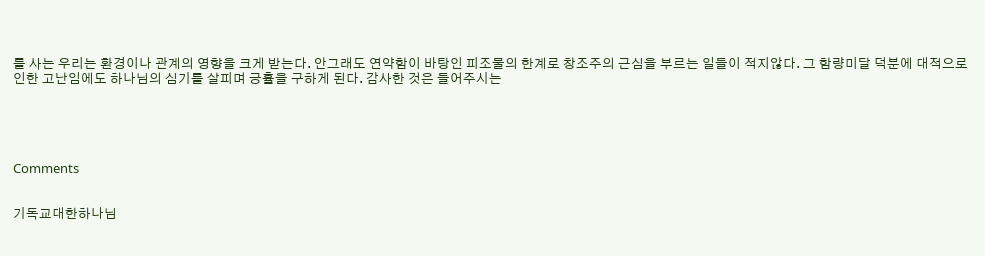를 사는 우리는 환경이나 관계의 영향을 크게 받는다. 안그래도 연약함이 바탕인 피조물의 한계로 창조주의 근심을 부르는 일들이 적지않다. 그 함량미달 덕분에 대적으로 인한 고난임에도 하나님의 심기를 살피며 긍휼을 구하게 된다. 감사한 것은 들어주시는





Comments


기독교대한하나님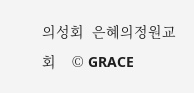의성회  은혜의정원교회    © GRACE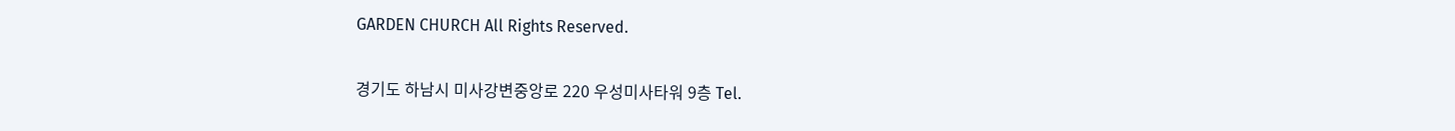GARDEN CHURCH All Rights Reserved.

경기도 하남시 미사강변중앙로 220 우성미사타워 9층 Tel.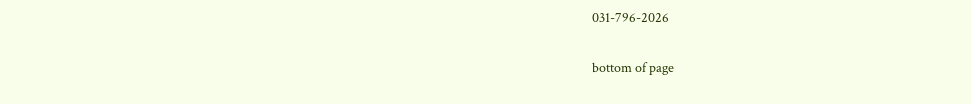031-796-2026

bottom of page